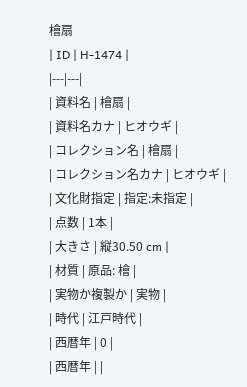檜扇
| ID | H-1474 |
|---|---|
| 資料名 | 檜扇 |
| 資料名カナ | ヒオウギ |
| コレクション名 | 檜扇 |
| コレクション名カナ | ヒオウギ |
| 文化財指定 | 指定:未指定 |
| 点数 | 1本 |
| 大きさ | 縦30.50 cm |
| 材質 | 原品: 檜 |
| 実物か複製か | 実物 |
| 時代 | 江戸時代 |
| 西暦年 | 0 |
| 西暦年 | |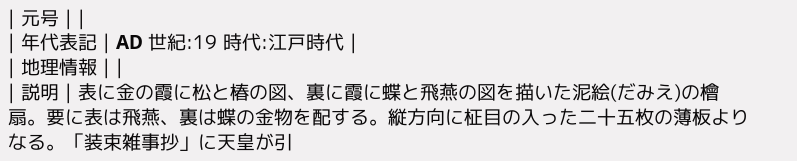| 元号 | |
| 年代表記 | AD 世紀:19 時代:江戸時代 |
| 地理情報 | |
| 説明 | 表に金の霞に松と椿の図、裏に霞に蝶と飛燕の図を描いた泥絵(だみえ)の檜扇。要に表は飛燕、裏は蝶の金物を配する。縦方向に柾目の入った二十五枚の薄板よりなる。「装束雑事抄」に天皇が引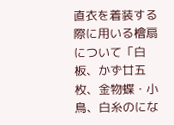直衣を着装する際に用いる檜扇について「白板、かず廿五枚、金物蝶・小鳥、白糸のにな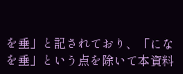を垂」と記されており、「になを垂」という点を除いて本資料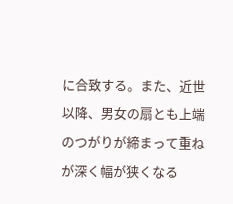に合致する。また、近世以降、男女の扇とも上端のつがりが締まって重ねが深く幅が狭くなる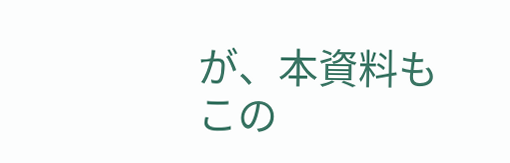が、本資料もこの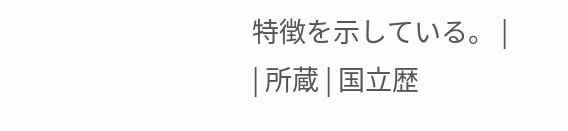特徴を示している。 |
| 所蔵 | 国立歴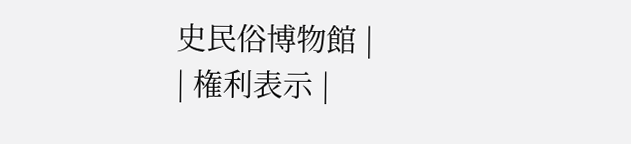史民俗博物館 |
| 権利表示 |